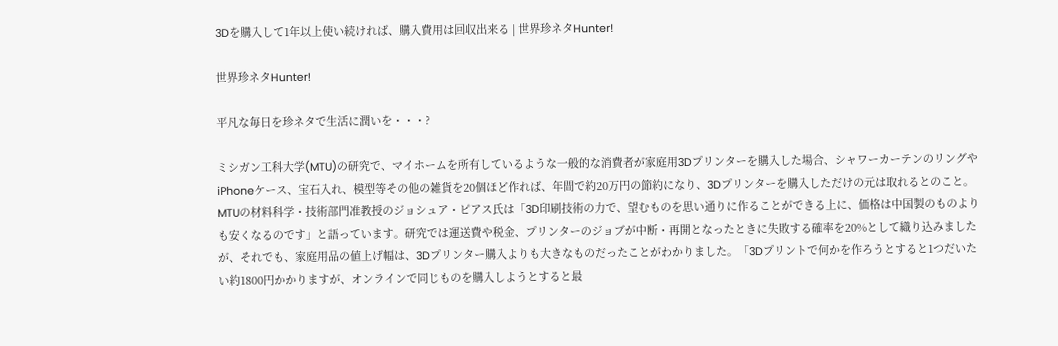3Dを購入して1年以上使い続ければ、購入費用は回収出来る | 世界珍ネタHunter!

世界珍ネタHunter!

平凡な毎日を珍ネタで生活に潤いを・・・?

ミシガン工科大学(MTU)の研究で、マイホームを所有しているような一般的な消費者が家庭用3Dプリンターを購入した場合、シャワーカーテンのリングやiPhoneケース、宝石入れ、模型等その他の雑貨を20個ほど作れば、年間で約20万円の節約になり、3Dプリンターを購入しただけの元は取れるとのこと。MTUの材料科学・技術部門准教授のジョシュア・ピアス氏は「3D印刷技術の力で、望むものを思い通りに作ることができる上に、価格は中国製のものよりも安くなるのです」と語っています。研究では運送費や税金、プリンターのジョブが中断・再開となったときに失敗する確率を20%として織り込みましたが、それでも、家庭用品の値上げ幅は、3Dプリンター購入よりも大きなものだったことがわかりました。「3Dプリントで何かを作ろうとすると1つだいたい約1800円かかりますが、オンラインで同じものを購入しようとすると最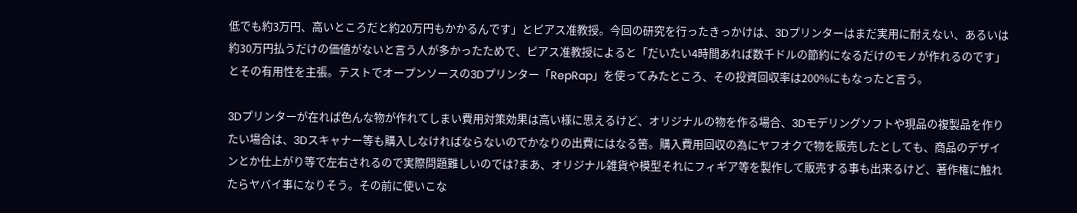低でも約3万円、高いところだと約20万円もかかるんです」とピアス准教授。今回の研究を行ったきっかけは、3Dプリンターはまだ実用に耐えない、あるいは約30万円払うだけの価値がないと言う人が多かったためで、ピアス准教授によると「だいたい4時間あれば数千ドルの節約になるだけのモノが作れるのです」とその有用性を主張。テストでオープンソースの3Dプリンター「RepRap」を使ってみたところ、その投資回収率は200%にもなったと言う。

3Dプリンターが在れば色んな物が作れてしまい費用対策効果は高い様に思えるけど、オリジナルの物を作る場合、3Dモデリングソフトや現品の複製品を作りたい場合は、3Dスキャナー等も購入しなければならないのでかなりの出費にはなる筈。購入費用回収の為にヤフオクで物を販売したとしても、商品のデザインとか仕上がり等で左右されるので実際問題難しいのでは?まあ、オリジナル雑貨や模型それにフィギア等を製作して販売する事も出来るけど、著作権に触れたらヤバイ事になりそう。その前に使いこな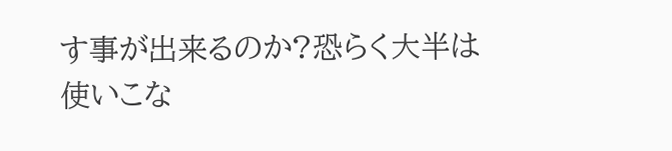す事が出来るのか?恐らく大半は使いこな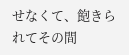せなくて、飽きられてその間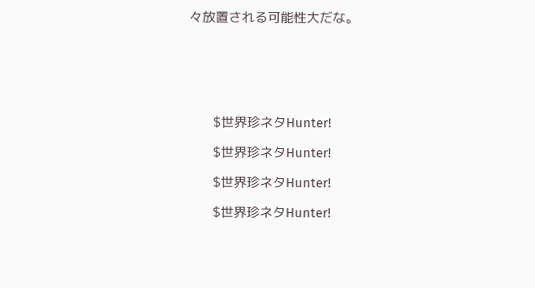々放置される可能性大だな。






      $世界珍ネタHunter!

      $世界珍ネタHunter!

      $世界珍ネタHunter!

      $世界珍ネタHunter!